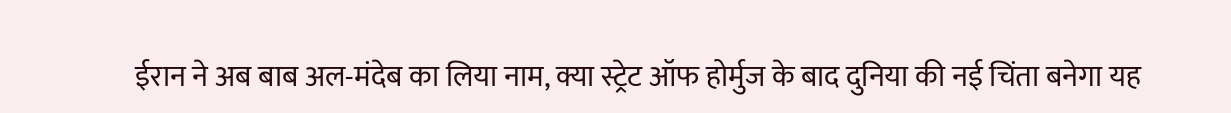ईरान ने अब बाब अल-मंदेब का लिया नाम, क्या स्ट्रेट ऑफ होर्मुज के बाद दुनिया की नई चिंता बनेगा यह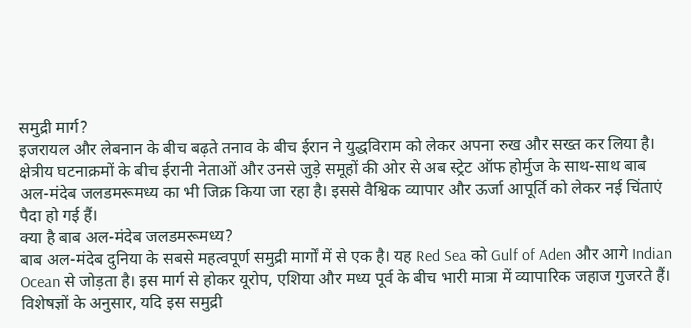समुद्री मार्ग?
इजरायल और लेबनान के बीच बढ़ते तनाव के बीच ईरान ने युद्धविराम को लेकर अपना रुख और सख्त कर लिया है। क्षेत्रीय घटनाक्रमों के बीच ईरानी नेताओं और उनसे जुड़े समूहों की ओर से अब स्ट्रेट ऑफ होर्मुज के साथ-साथ बाब अल-मंदेब जलडमरूमध्य का भी जिक्र किया जा रहा है। इससे वैश्विक व्यापार और ऊर्जा आपूर्ति को लेकर नई चिंताएं पैदा हो गई हैं।
क्या है बाब अल-मंदेब जलडमरूमध्य?
बाब अल-मंदेब दुनिया के सबसे महत्वपूर्ण समुद्री मार्गों में से एक है। यह Red Sea को Gulf of Aden और आगे Indian Ocean से जोड़ता है। इस मार्ग से होकर यूरोप, एशिया और मध्य पूर्व के बीच भारी मात्रा में व्यापारिक जहाज गुजरते हैं।
विशेषज्ञों के अनुसार, यदि इस समुद्री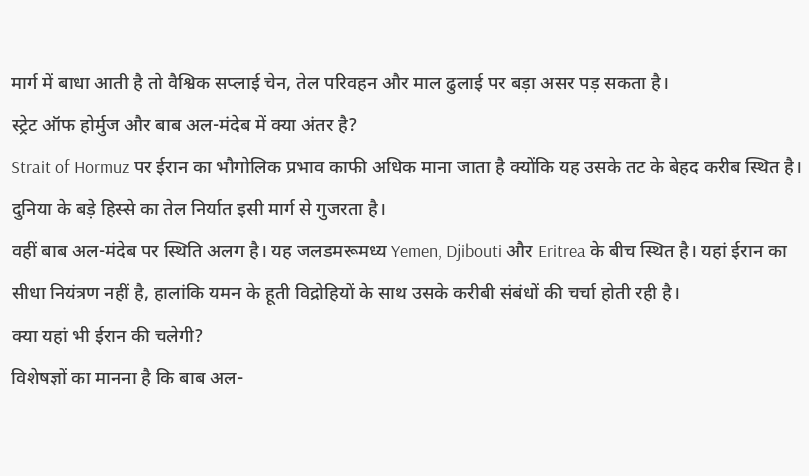मार्ग में बाधा आती है तो वैश्विक सप्लाई चेन, तेल परिवहन और माल ढुलाई पर बड़ा असर पड़ सकता है।
स्ट्रेट ऑफ होर्मुज और बाब अल-मंदेब में क्या अंतर है?
Strait of Hormuz पर ईरान का भौगोलिक प्रभाव काफी अधिक माना जाता है क्योंकि यह उसके तट के बेहद करीब स्थित है। दुनिया के बड़े हिस्से का तेल निर्यात इसी मार्ग से गुजरता है।
वहीं बाब अल-मंदेब पर स्थिति अलग है। यह जलडमरूमध्य Yemen, Djibouti और Eritrea के बीच स्थित है। यहां ईरान का सीधा नियंत्रण नहीं है, हालांकि यमन के हूती विद्रोहियों के साथ उसके करीबी संबंधों की चर्चा होती रही है।
क्या यहां भी ईरान की चलेगी?
विशेषज्ञों का मानना है कि बाब अल-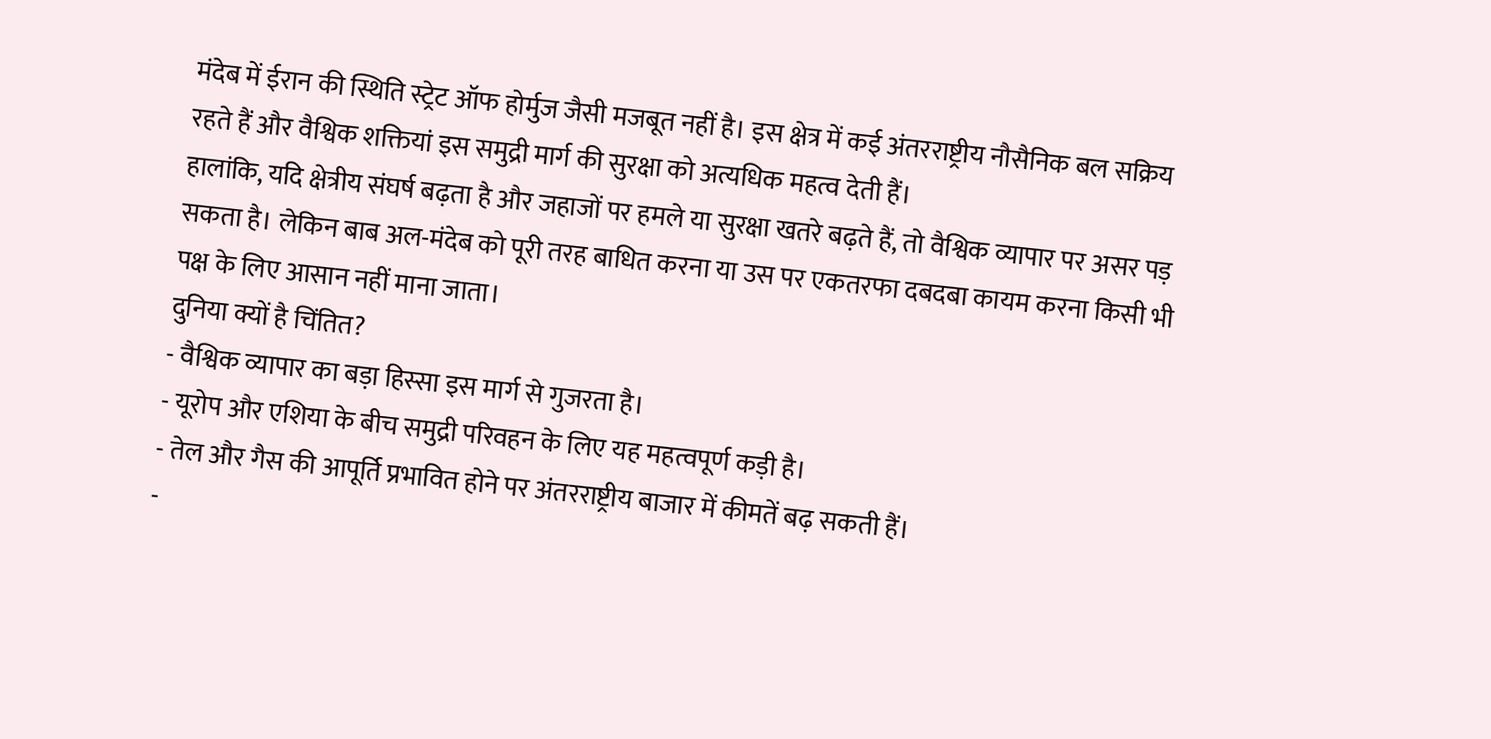मंदेब में ईरान की स्थिति स्ट्रेट ऑफ होर्मुज जैसी मजबूत नहीं है। इस क्षेत्र में कई अंतरराष्ट्रीय नौसैनिक बल सक्रिय रहते हैं और वैश्विक शक्तियां इस समुद्री मार्ग की सुरक्षा को अत्यधिक महत्व देती हैं।
हालांकि, यदि क्षेत्रीय संघर्ष बढ़ता है और जहाजों पर हमले या सुरक्षा खतरे बढ़ते हैं, तो वैश्विक व्यापार पर असर पड़ सकता है। लेकिन बाब अल-मंदेब को पूरी तरह बाधित करना या उस पर एकतरफा दबदबा कायम करना किसी भी पक्ष के लिए आसान नहीं माना जाता।
दुनिया क्यों है चिंतित?
- वैश्विक व्यापार का बड़ा हिस्सा इस मार्ग से गुजरता है।
- यूरोप और एशिया के बीच समुद्री परिवहन के लिए यह महत्वपूर्ण कड़ी है।
- तेल और गैस की आपूर्ति प्रभावित होने पर अंतरराष्ट्रीय बाजार में कीमतें बढ़ सकती हैं।
-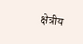क्षेत्रीय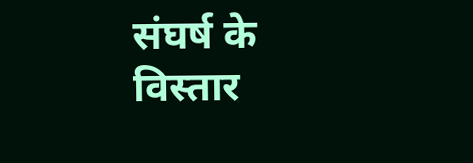संघर्ष के विस्तार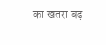का खतरा बढ़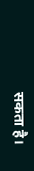सकता है।